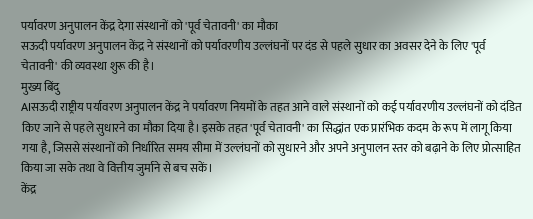पर्यावरण अनुपालन केंद्र देगा संस्थानों को 'पूर्व चेतावनी' का मौका
सऊदी पर्यावरण अनुपालन केंद्र ने संस्थानों को पर्यावरणीय उल्लंघनों पर दंड से पहले सुधार का अवसर देने के लिए 'पूर्व चेतावनी' की व्यवस्था शुरू की है।
मुख्य बिंदु
AIसऊदी राष्ट्रीय पर्यावरण अनुपालन केंद्र ने पर्यावरण नियमों के तहत आने वाले संस्थानों को कई पर्यावरणीय उल्लंघनों को दंडित किए जाने से पहले सुधारने का मौका दिया है। इसके तहत 'पूर्व चेतावनी' का सिद्धांत एक प्रारंभिक कदम के रूप में लागू किया गया है, जिससे संस्थानों को निर्धारित समय सीमा में उल्लंघनों को सुधारने और अपने अनुपालन स्तर को बढ़ाने के लिए प्रोत्साहित किया जा सके तथा वे वित्तीय जुर्माने से बच सकें।
केंद्र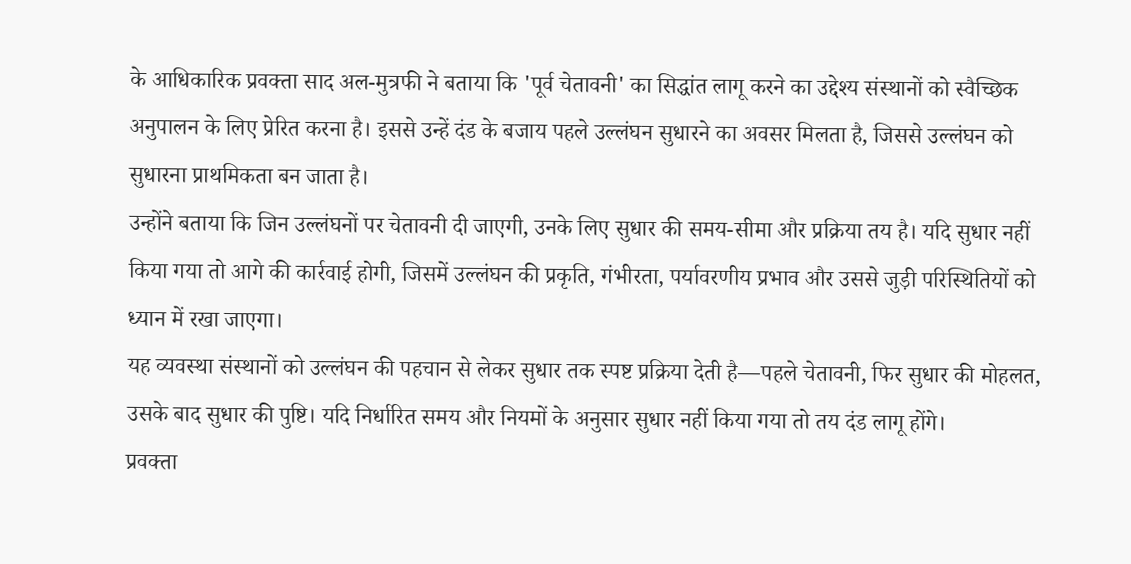के आधिकारिक प्रवक्ता साद अल-मुत्रफी ने बताया कि 'पूर्व चेतावनी' का सिद्धांत लागू करने का उद्देश्य संस्थानों को स्वैच्छिक अनुपालन के लिए प्रेरित करना है। इससे उन्हें दंड के बजाय पहले उल्लंघन सुधारने का अवसर मिलता है, जिससे उल्लंघन को सुधारना प्राथमिकता बन जाता है।
उन्होंने बताया कि जिन उल्लंघनों पर चेतावनी दी जाएगी, उनके लिए सुधार की समय-सीमा और प्रक्रिया तय है। यदि सुधार नहीं किया गया तो आगे की कार्रवाई होगी, जिसमें उल्लंघन की प्रकृति, गंभीरता, पर्यावरणीय प्रभाव और उससे जुड़ी परिस्थितियों को ध्यान में रखा जाएगा।
यह व्यवस्था संस्थानों को उल्लंघन की पहचान से लेकर सुधार तक स्पष्ट प्रक्रिया देती है—पहले चेतावनी, फिर सुधार की मोहलत, उसके बाद सुधार की पुष्टि। यदि निर्धारित समय और नियमों के अनुसार सुधार नहीं किया गया तो तय दंड लागू होंगे।
प्रवक्ता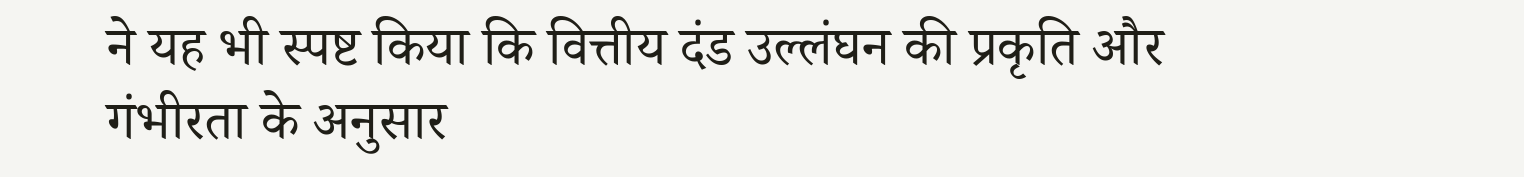ने यह भी स्पष्ट किया कि वित्तीय दंड उल्लंघन की प्रकृति और गंभीरता के अनुसार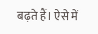बढ़ते हैं। ऐसे में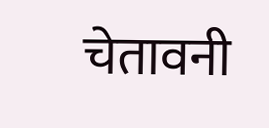चेतावनी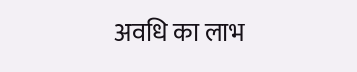अवधि का लाभ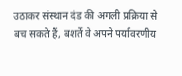उठाकर संस्थान दंड की अगली प्रक्रिया से बच सकते हैं, बशर्ते वे अपने पर्यावरणीय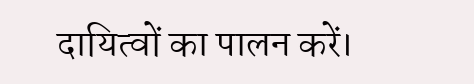दायित्वों का पालन करें।